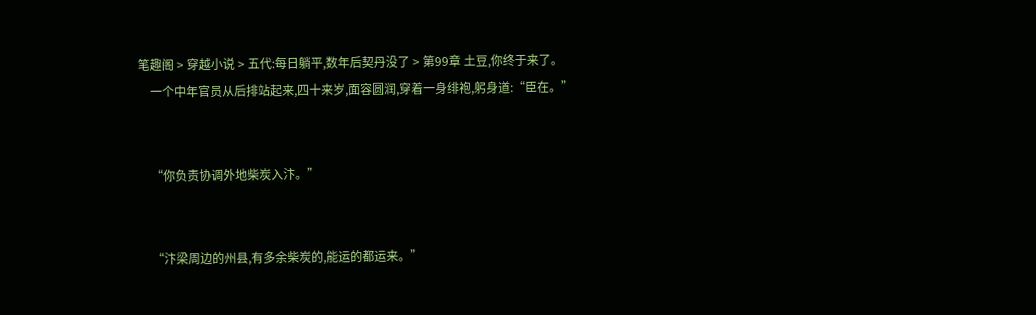笔趣阁 > 穿越小说 > 五代:每日躺平,数年后契丹没了 > 第99章 土豆,你终于来了。
    一个中年官员从后排站起来,四十来岁,面容圆润,穿着一身绯袍,躬身道:“臣在。”


    “你负责协调外地柴炭入汴。”


    “汴梁周边的州县,有多余柴炭的,能运的都运来。”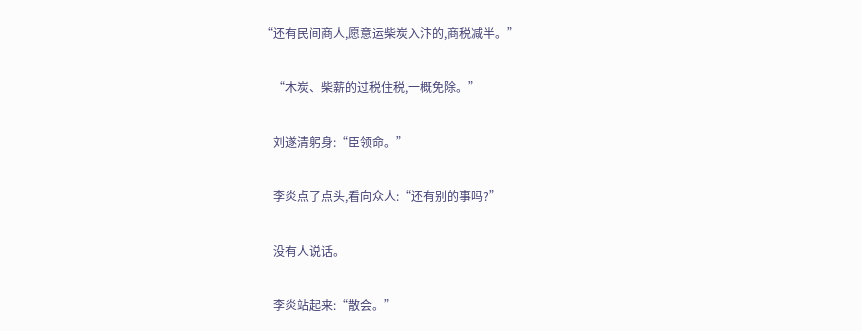“还有民间商人,愿意运柴炭入汴的,商税减半。”


    “木炭、柴薪的过税住税,一概免除。”


    刘遂清躬身:“臣领命。”


    李炎点了点头,看向众人:“还有别的事吗?”


    没有人说话。


    李炎站起来:“散会。”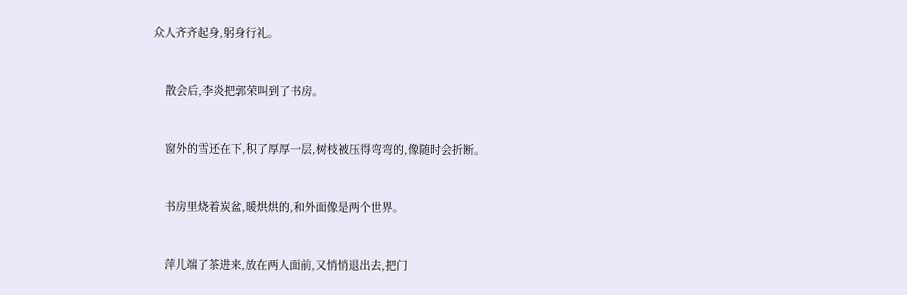众人齐齐起身,躬身行礼。


    散会后,李炎把郭荣叫到了书房。


    窗外的雪还在下,积了厚厚一层,树枝被压得弯弯的,像随时会折断。


    书房里烧着炭盆,暖烘烘的,和外面像是两个世界。


    萍儿端了茶进来,放在两人面前,又悄悄退出去,把门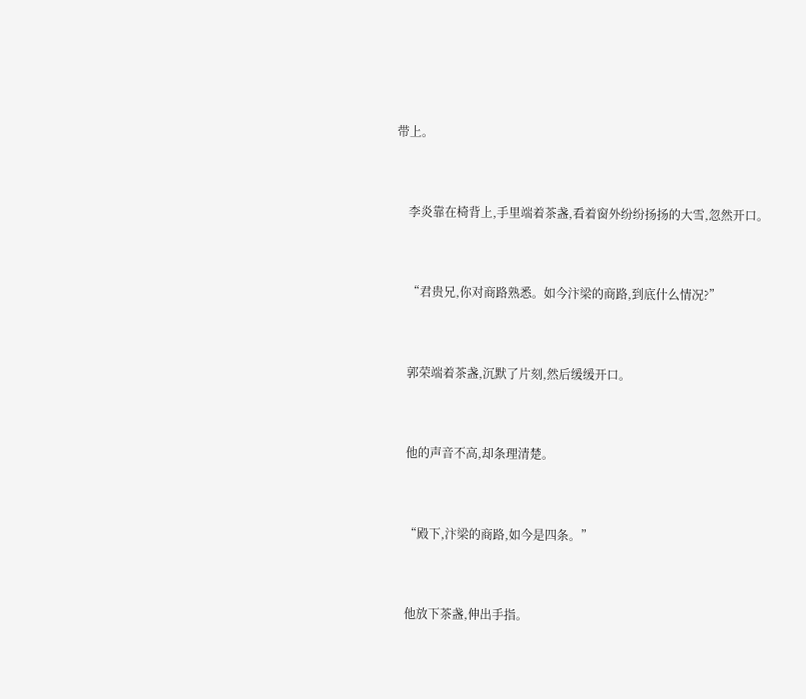带上。


    李炎靠在椅背上,手里端着茶盏,看着窗外纷纷扬扬的大雪,忽然开口。


    “君贵兄,你对商路熟悉。如今汴梁的商路,到底什么情况?”


    郭荣端着茶盏,沉默了片刻,然后缓缓开口。


    他的声音不高,却条理清楚。


    “殿下,汴梁的商路,如今是四条。”


    他放下茶盏,伸出手指。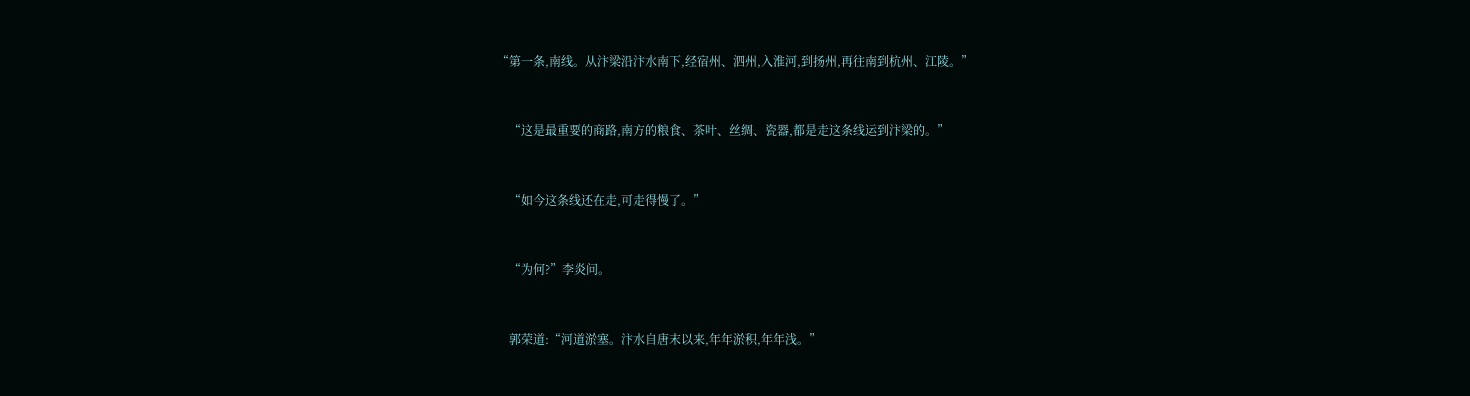“第一条,南线。从汴梁沿汴水南下,经宿州、泗州,入淮河,到扬州,再往南到杭州、江陵。”


    “这是最重要的商路,南方的粮食、茶叶、丝绸、瓷器,都是走这条线运到汴梁的。”


    “如今这条线还在走,可走得慢了。”


    “为何?”李炎问。


    郭荣道:“河道淤塞。汴水自唐末以来,年年淤积,年年浅。”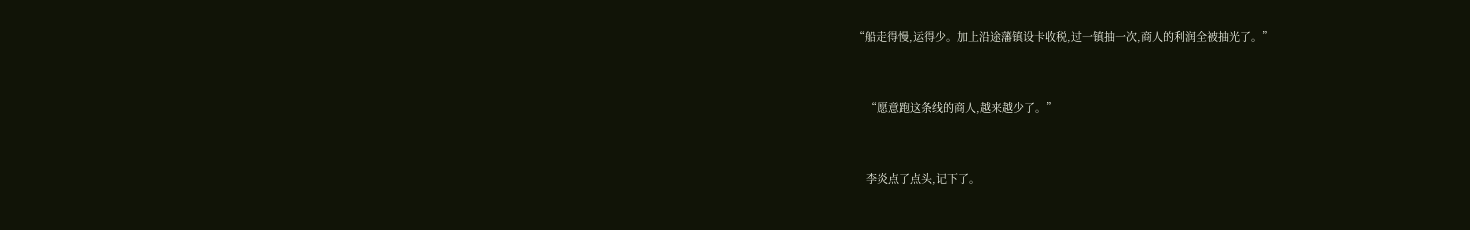“船走得慢,运得少。加上沿途藩镇设卡收税,过一镇抽一次,商人的利润全被抽光了。”


    “愿意跑这条线的商人,越来越少了。”


    李炎点了点头,记下了。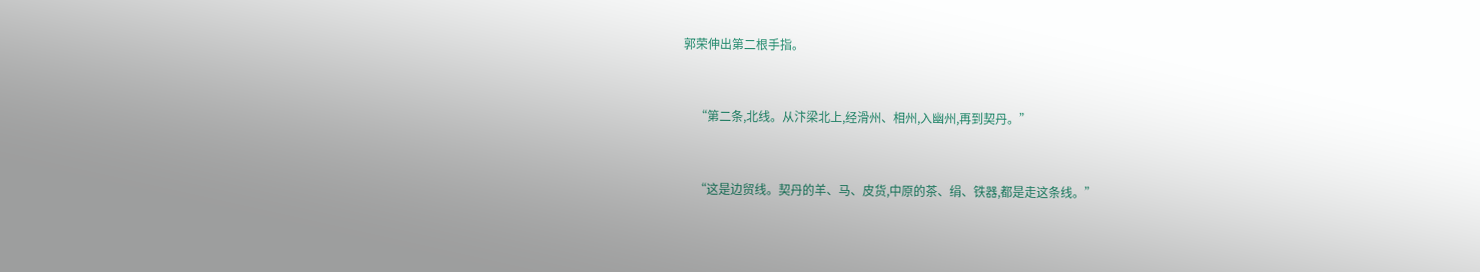郭荣伸出第二根手指。


    “第二条,北线。从汴梁北上,经滑州、相州,入幽州,再到契丹。”


    “这是边贸线。契丹的羊、马、皮货,中原的茶、绢、铁器,都是走这条线。”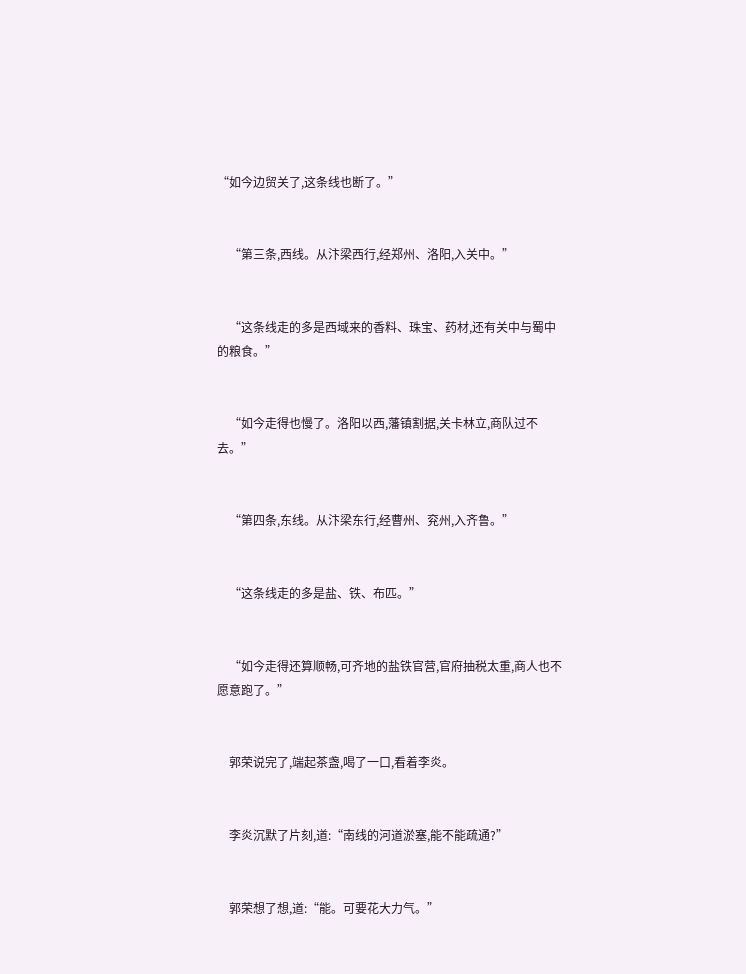“如今边贸关了,这条线也断了。”


    “第三条,西线。从汴梁西行,经郑州、洛阳,入关中。”


    “这条线走的多是西域来的香料、珠宝、药材,还有关中与蜀中的粮食。”


    “如今走得也慢了。洛阳以西,藩镇割据,关卡林立,商队过不去。”


    “第四条,东线。从汴梁东行,经曹州、兖州,入齐鲁。”


    “这条线走的多是盐、铁、布匹。”


    “如今走得还算顺畅,可齐地的盐铁官营,官府抽税太重,商人也不愿意跑了。”


    郭荣说完了,端起茶盏,喝了一口,看着李炎。


    李炎沉默了片刻,道:“南线的河道淤塞,能不能疏通?”


    郭荣想了想,道:“能。可要花大力气。”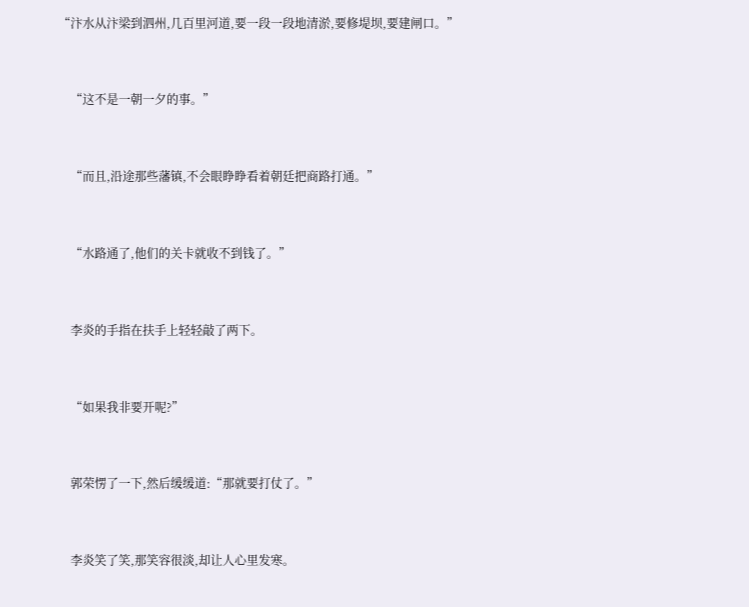“汴水从汴梁到泗州,几百里河道,要一段一段地清淤,要修堤坝,要建闸口。”


    “这不是一朝一夕的事。”


    “而且,沿途那些藩镇,不会眼睁睁看着朝廷把商路打通。”


    “水路通了,他们的关卡就收不到钱了。”


    李炎的手指在扶手上轻轻敲了两下。


    “如果我非要开呢?”


    郭荣愣了一下,然后缓缓道:“那就要打仗了。”


    李炎笑了笑,那笑容很淡,却让人心里发寒。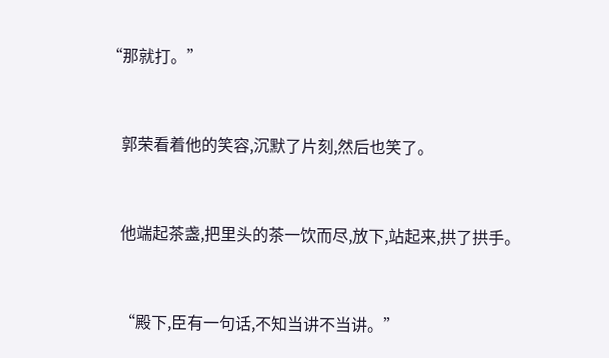“那就打。”


    郭荣看着他的笑容,沉默了片刻,然后也笑了。


    他端起茶盏,把里头的茶一饮而尽,放下,站起来,拱了拱手。


    “殿下,臣有一句话,不知当讲不当讲。”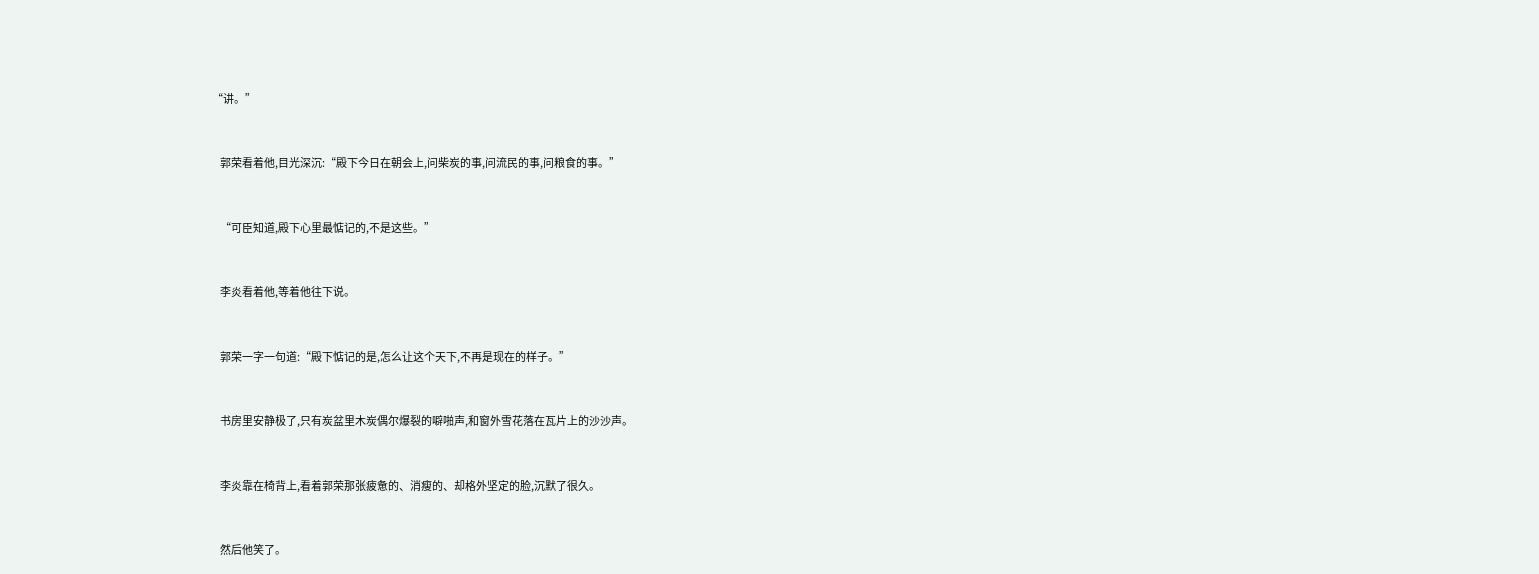“讲。”


    郭荣看着他,目光深沉:“殿下今日在朝会上,问柴炭的事,问流民的事,问粮食的事。”


    “可臣知道,殿下心里最惦记的,不是这些。”


    李炎看着他,等着他往下说。


    郭荣一字一句道:“殿下惦记的是,怎么让这个天下,不再是现在的样子。”


    书房里安静极了,只有炭盆里木炭偶尔爆裂的噼啪声,和窗外雪花落在瓦片上的沙沙声。


    李炎靠在椅背上,看着郭荣那张疲惫的、消瘦的、却格外坚定的脸,沉默了很久。


    然后他笑了。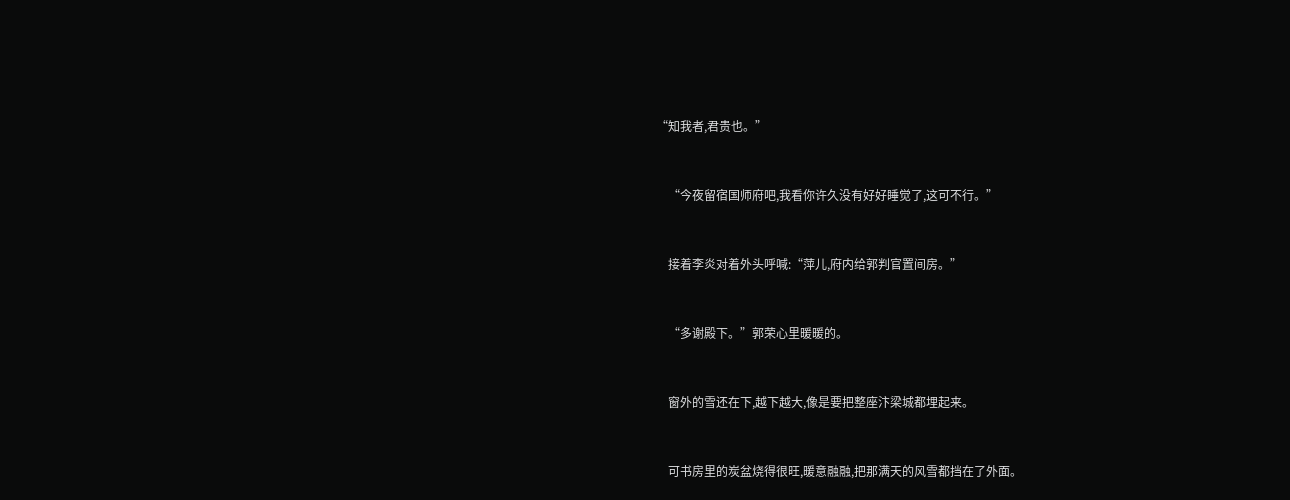“知我者,君贵也。”


    “今夜留宿国师府吧,我看你许久没有好好睡觉了,这可不行。”


    接着李炎对着外头呼喊:“萍儿,府内给郭判官置间房。”


    “多谢殿下。”郭荣心里暖暖的。


    窗外的雪还在下,越下越大,像是要把整座汴梁城都埋起来。


    可书房里的炭盆烧得很旺,暖意融融,把那满天的风雪都挡在了外面。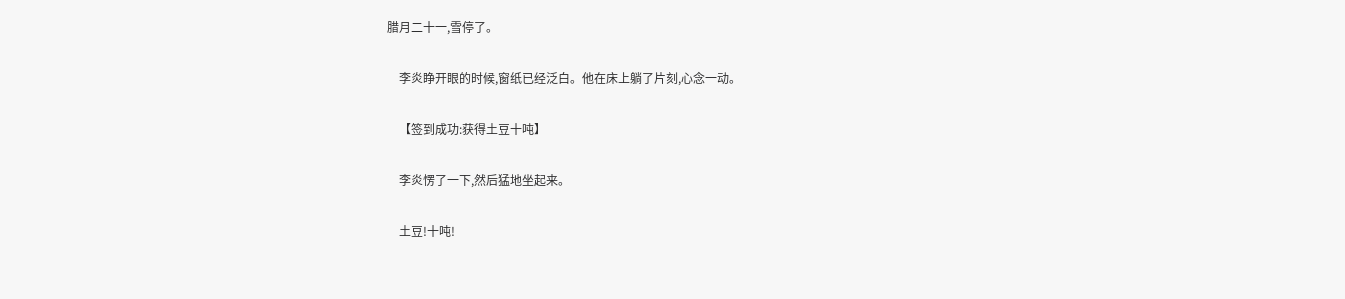腊月二十一,雪停了。


    李炎睁开眼的时候,窗纸已经泛白。他在床上躺了片刻,心念一动。


    【签到成功:获得土豆十吨】


    李炎愣了一下,然后猛地坐起来。


    土豆!十吨!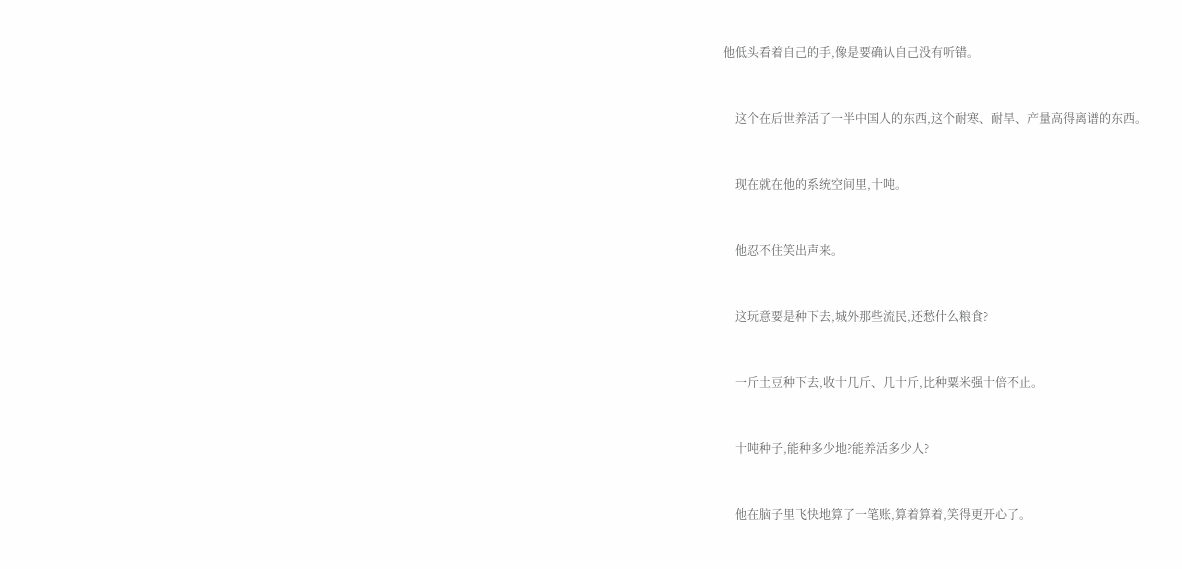他低头看着自己的手,像是要确认自己没有听错。


    这个在后世养活了一半中国人的东西,这个耐寒、耐旱、产量高得离谱的东西。


    现在就在他的系统空间里,十吨。


    他忍不住笑出声来。


    这玩意要是种下去,城外那些流民,还愁什么粮食?


    一斤土豆种下去,收十几斤、几十斤,比种粟米强十倍不止。


    十吨种子,能种多少地?能养活多少人?


    他在脑子里飞快地算了一笔账,算着算着,笑得更开心了。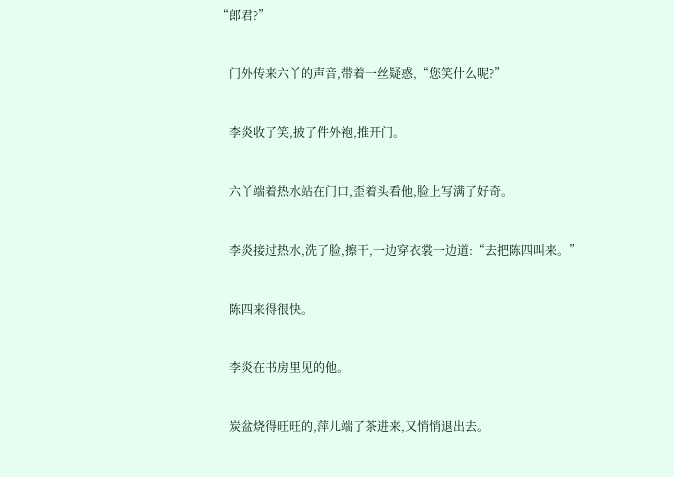“郎君?”


    门外传来六丫的声音,带着一丝疑惑,“您笑什么呢?”


    李炎收了笑,披了件外袍,推开门。


    六丫端着热水站在门口,歪着头看他,脸上写满了好奇。


    李炎接过热水,洗了脸,擦干,一边穿衣裳一边道:“去把陈四叫来。”


    陈四来得很快。


    李炎在书房里见的他。


    炭盆烧得旺旺的,萍儿端了茶进来,又悄悄退出去。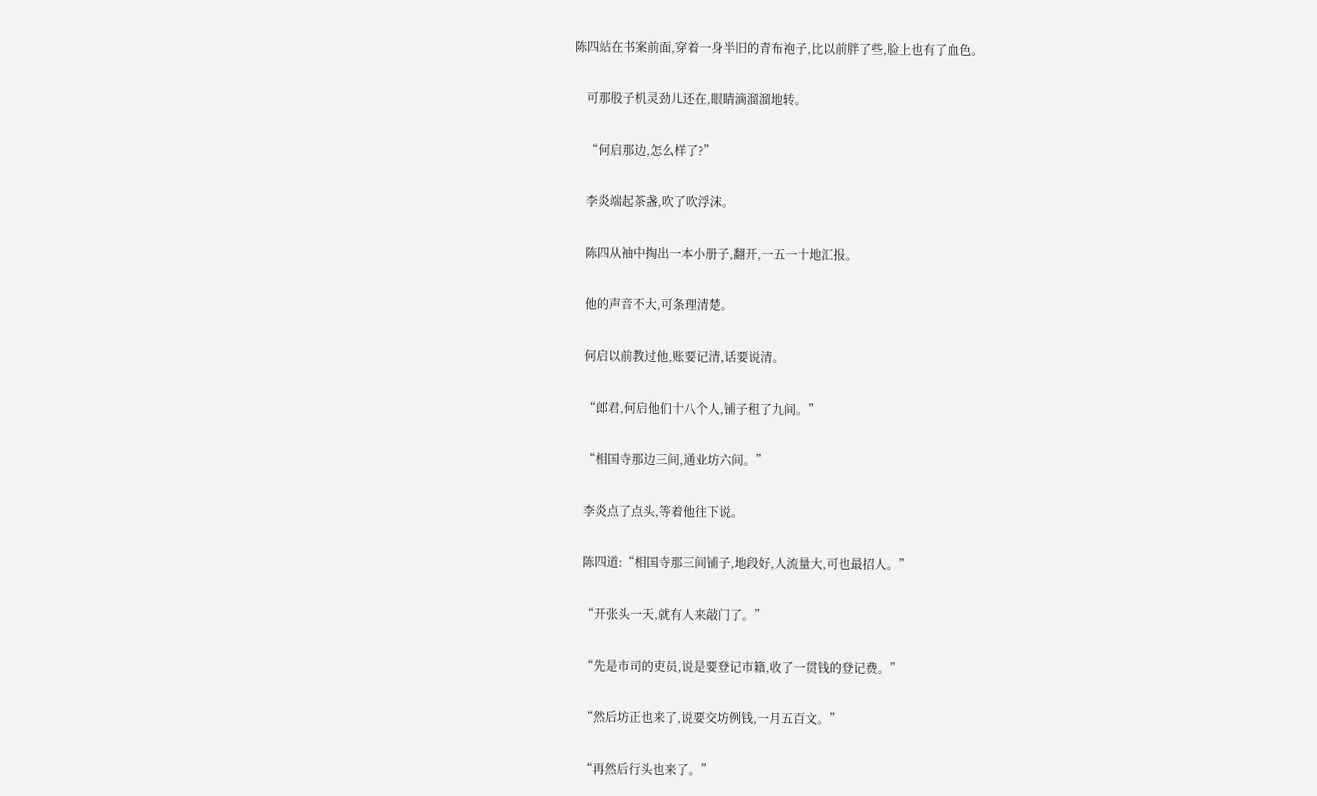陈四站在书案前面,穿着一身半旧的青布袍子,比以前胖了些,脸上也有了血色。


    可那股子机灵劲儿还在,眼睛滴溜溜地转。


    “何启那边,怎么样了?”


    李炎端起茶盏,吹了吹浮沫。


    陈四从袖中掏出一本小册子,翻开,一五一十地汇报。


    他的声音不大,可条理清楚。


    何启以前教过他,账要记清,话要说清。


    “郎君,何启他们十八个人,铺子租了九间。”


    “相国寺那边三间,通业坊六间。”


    李炎点了点头,等着他往下说。


    陈四道:“相国寺那三间铺子,地段好,人流量大,可也最招人。”


    “开张头一天,就有人来敲门了。”


    “先是市司的吏员,说是要登记市籍,收了一贯钱的登记费。”


    “然后坊正也来了,说要交坊例钱,一月五百文。”


    “再然后行头也来了。”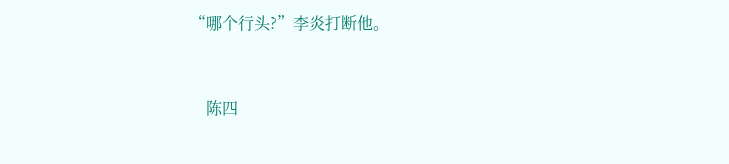“哪个行头?”李炎打断他。


    陈四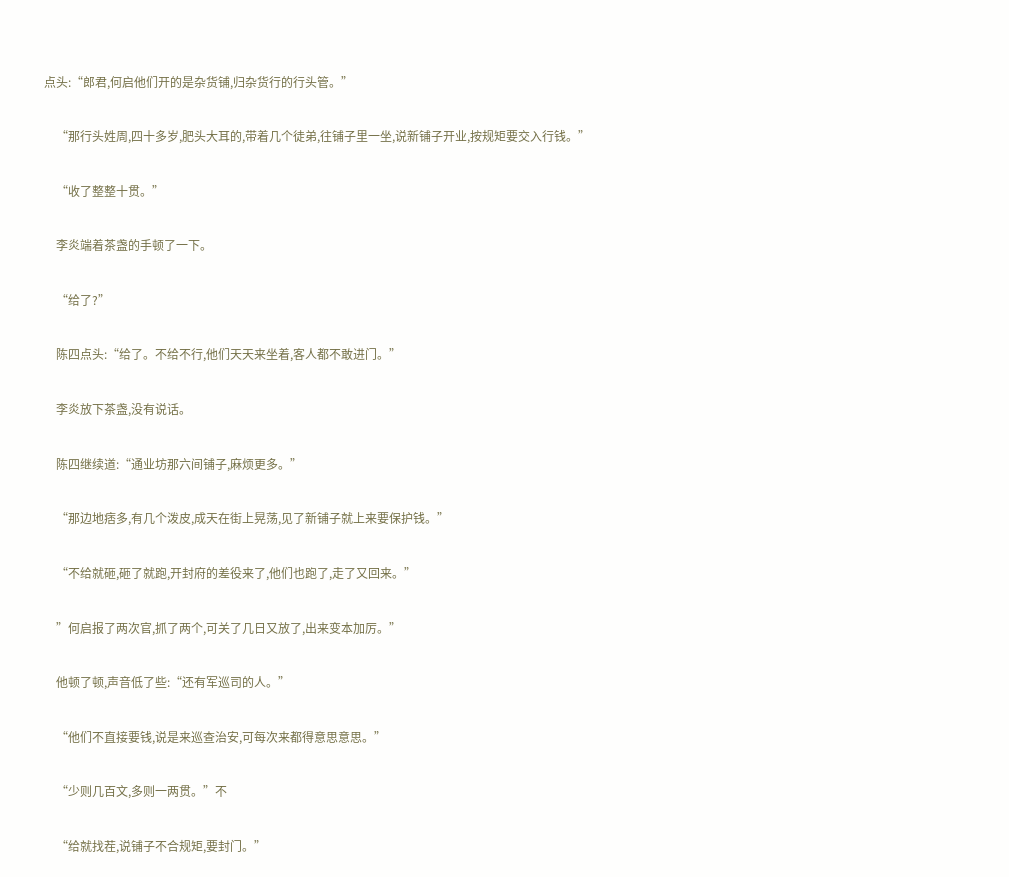点头:“郎君,何启他们开的是杂货铺,归杂货行的行头管。”


    “那行头姓周,四十多岁,肥头大耳的,带着几个徒弟,往铺子里一坐,说新铺子开业,按规矩要交入行钱。”


    “收了整整十贯。”


    李炎端着茶盏的手顿了一下。


    “给了?”


    陈四点头:“给了。不给不行,他们天天来坐着,客人都不敢进门。”


    李炎放下茶盏,没有说话。


    陈四继续道:“通业坊那六间铺子,麻烦更多。”


    “那边地痞多,有几个泼皮,成天在街上晃荡,见了新铺子就上来要保护钱。”


    “不给就砸,砸了就跑,开封府的差役来了,他们也跑了,走了又回来。”


    ”何启报了两次官,抓了两个,可关了几日又放了,出来变本加厉。”


    他顿了顿,声音低了些:“还有军巡司的人。”


    “他们不直接要钱,说是来巡查治安,可每次来都得意思意思。”


    “少则几百文,多则一两贯。”不


    “给就找茬,说铺子不合规矩,要封门。”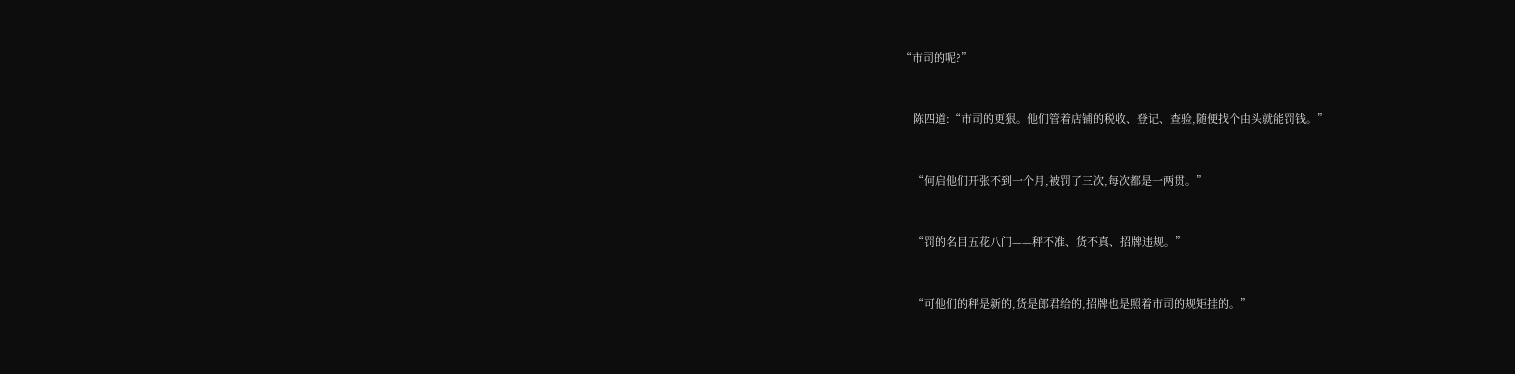“市司的呢?”


    陈四道:“市司的更狠。他们管着店铺的税收、登记、查验,随便找个由头就能罚钱。”


    “何启他们开张不到一个月,被罚了三次,每次都是一两贯。”


    “罚的名目五花八门——秤不准、货不真、招牌违规。”


    “可他们的秤是新的,货是郎君给的,招牌也是照着市司的规矩挂的。”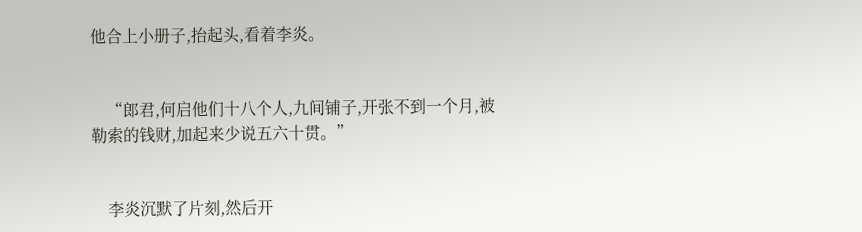他合上小册子,抬起头,看着李炎。


    “郎君,何启他们十八个人,九间铺子,开张不到一个月,被勒索的钱财,加起来少说五六十贯。”


    李炎沉默了片刻,然后开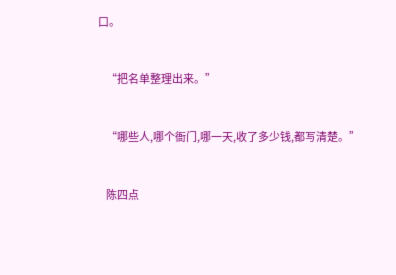口。


    “把名单整理出来。”


    “哪些人,哪个衙门,哪一天,收了多少钱,都写清楚。”


    陈四点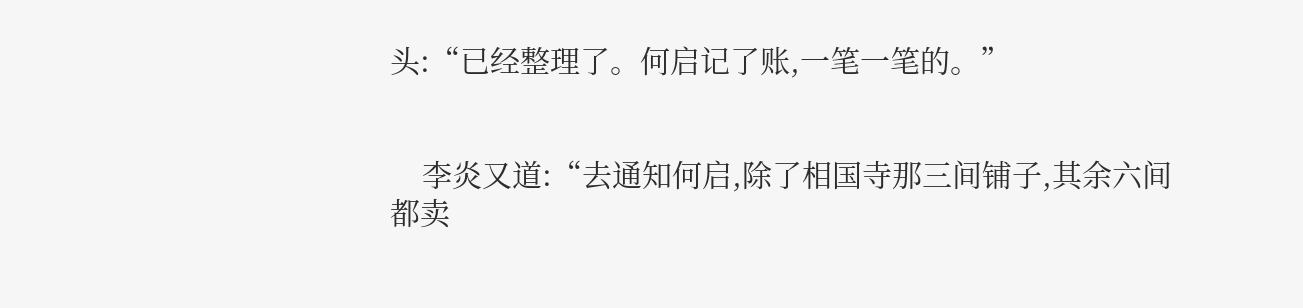头:“已经整理了。何启记了账,一笔一笔的。”


    李炎又道:“去通知何启,除了相国寺那三间铺子,其余六间都卖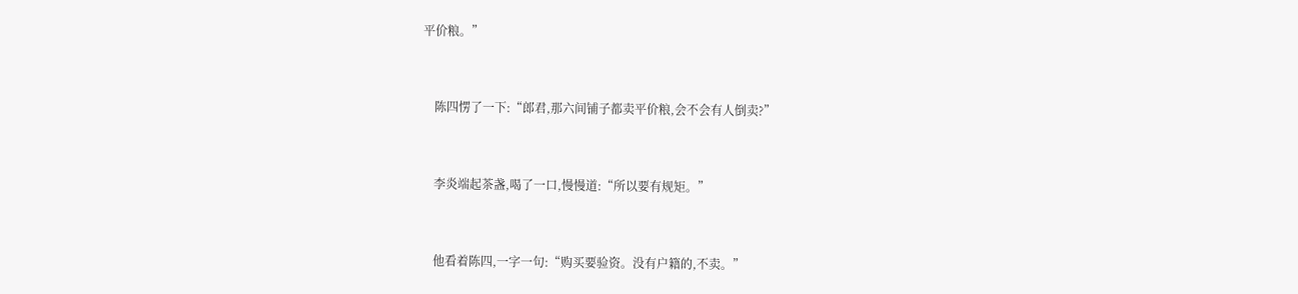平价粮。”


    陈四愣了一下:“郎君,那六间铺子都卖平价粮,会不会有人倒卖?”


    李炎端起茶盏,喝了一口,慢慢道:“所以要有规矩。”


    他看着陈四,一字一句:“购买要验资。没有户籍的,不卖。”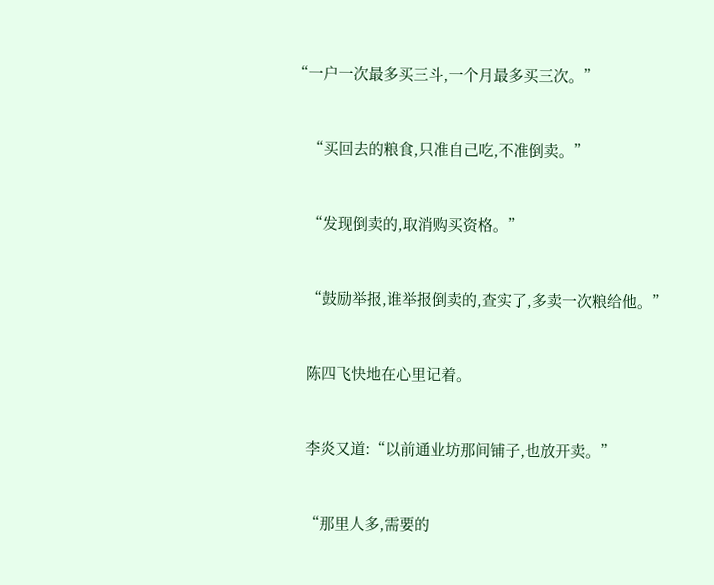“一户一次最多买三斗,一个月最多买三次。”


    “买回去的粮食,只准自己吃,不准倒卖。”


    “发现倒卖的,取消购买资格。”


    “鼓励举报,谁举报倒卖的,查实了,多卖一次粮给他。”


    陈四飞快地在心里记着。


    李炎又道:“以前通业坊那间铺子,也放开卖。”


    “那里人多,需要的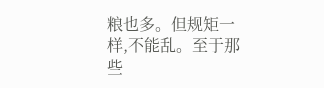粮也多。但规矩一样,不能乱。至于那些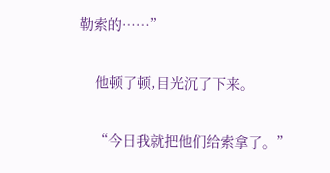勒索的……”


    他顿了顿,目光沉了下来。


    “今日我就把他们给索拿了。”